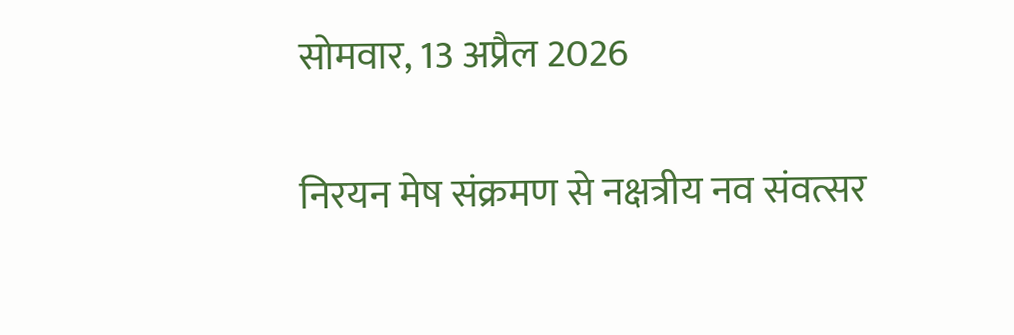सोमवार, 13 अप्रैल 2026

निरयन मेष संक्रमण से नक्षत्रीय नव संवत्सर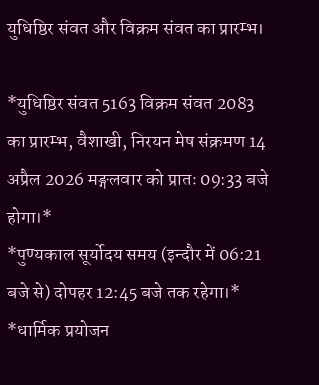युधिष्ठिर संवत और विक्रम संवत का प्रारम्भ।

*युधिष्ठिर संवत 5163 विक्रम संवत 2083 का प्रारम्भ, वैशाखी, निरयन मेष संक्रमण 14 अप्रैल 2026 मङ्गलवार को प्रातः 09:33 बजे होगा।*
*पुण्यकाल सूर्योदय समय (इन्दौर में 06:21 बजे से) दोपहर 12:45 बजे तक रहेगा।*
*धार्मिक प्रयोजन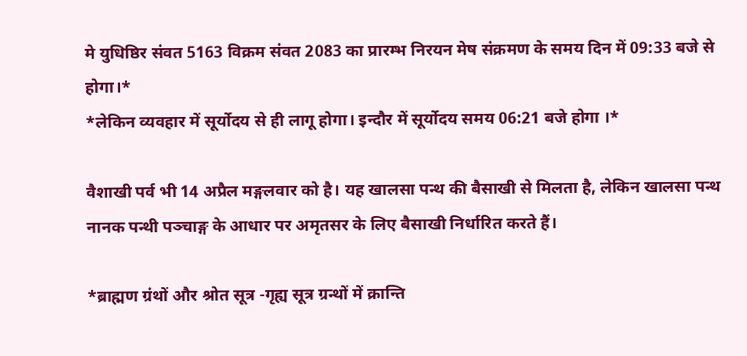मे युधिष्ठिर संवत 5163 विक्रम संवत 2083 का प्रारम्भ निरयन मेष संक्रमण के समय दिन में 09:33 बजे से होगा।*
*लेकिन व्यवहार में सूर्योदय से ही लागू होगा। इन्दौर में सूर्योदय समय 06:21 बजे होगा ‌।*

वैशाखी पर्व भी 14 अप्रैल मङ्गलवार को है। यह खालसा पन्थ की बैसाखी से मिलता है, लेकिन खालसा पन्थ नानक पन्थी पञ्चाङ्ग के आधार पर अमृतसर के लिए बैसाखी निर्धारित करते हैं।

*ब्राह्मण ग्रंथों और श्रोत सूत्र -गृह्य सूत्र ग्रन्थों में क्रान्ति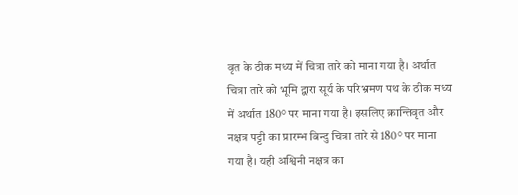वृत के ठीक मध्य में चित्रा तारे को माना गया है। अर्थात चित्रा तारे को भूमि द्वारा सूर्य के परिभ्रमण पथ के ठीक मध्य में अर्थात 180° पर माना गया है। इसलिए क्रान्तिवृत और नक्षत्र पट्टी का प्रारम्भ बिन्दु चित्रा तारे से 180° पर माना गया है। यही अश्विनी नक्षत्र का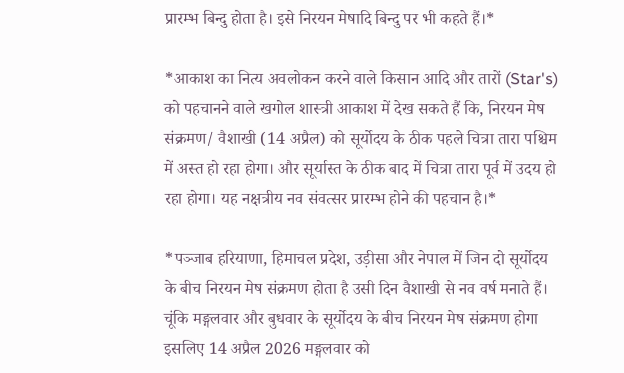प्रारम्भ बिन्दु होता है। इसे निरयन मेषादि बिन्दु पर भी कहते हैं।*

*आकाश का नित्य अवलोकन करने वाले किसान आदि और तारों (Star's) को पहचानने वाले खगोल शास्त्री आकाश में देख सकते हैं कि, निरयन मेष संक्रमण/ वैशाखी (14 अप्रैल) को सूर्योदय के ठीक पहले चित्रा तारा पश्चिम में अस्त हो रहा होगा। और सूर्यास्त के ठीक बाद में चित्रा तारा पूर्व में उदय हो रहा होगा। यह नक्षत्रीय नव संवत्सर प्रारम्भ होने की पहचान है।*

*पञ्जाब हरियाणा, हिमाचल प्रदेश, उड़ीसा और नेपाल में जिन दो सूर्योदय के बीच निरयन मेष संक्रमण होता है उसी दिन वैशाखी से नव वर्ष मनाते हैं। चूंकि मङ्गलवार और बुधवार के सूर्योदय के बीच निरयन मेष संक्रमण होगा इसलिए 14 अप्रैल 2026 मङ्गलवार को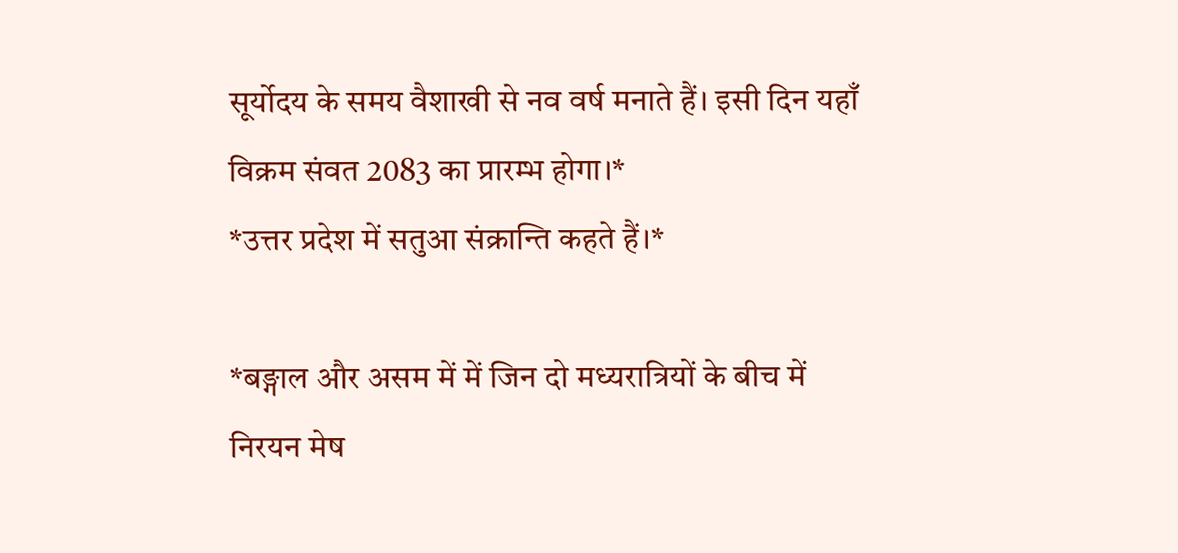सूर्योदय के समय वैशाखी से नव वर्ष मनाते हैं। इसी दिन यहाँ विक्रम संवत 2083 का प्रारम्भ होगा।*
*उत्तर प्रदेश में सतुआ संक्रान्ति कहते हैं।*

*बङ्गाल और असम में में जिन दो मध्यरात्रियों के बीच में निरयन मेष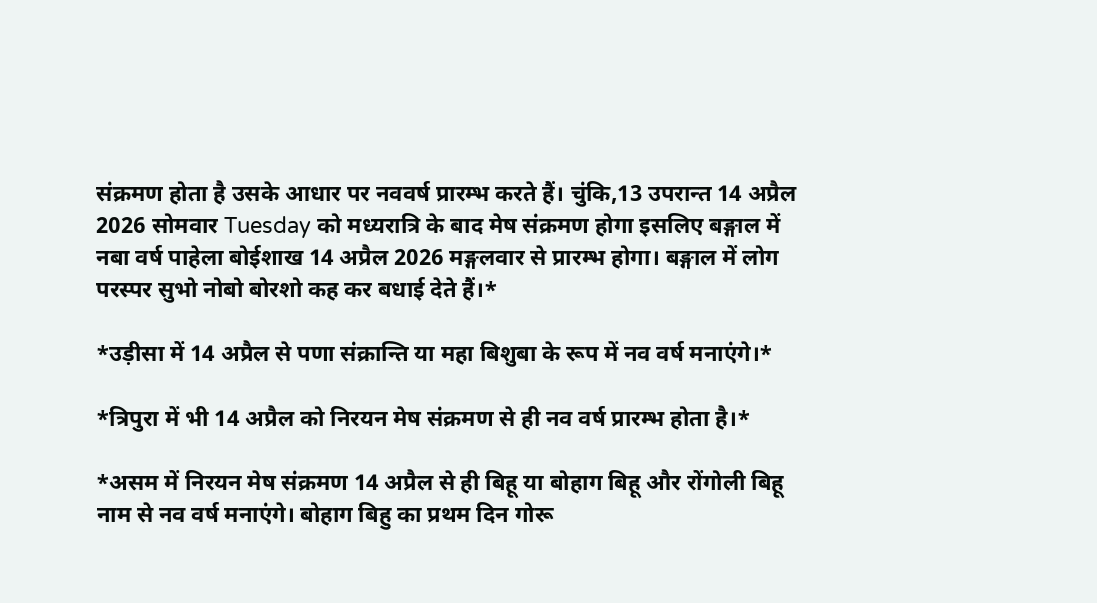संक्रमण होता है उसके आधार पर नववर्ष प्रारम्भ करते हैं। चुंकि,13 उपरान्त 14 अप्रैल 2026 सोमवार Tuesday को मध्यरात्रि के बाद मेष संक्रमण होगा इसलिए बङ्गाल में नबा वर्ष पाहेला बोईशाख 14 अप्रैल 2026 मङ्गलवार से प्रारम्भ होगा। बङ्गाल में लोग परस्पर सुभो नोबो बोरशो कह कर बधाई देते हैं।*

*उड़ीसा में 14 अप्रैल से पणा संक्रान्ति या महा बिशुबा के रूप में नव वर्ष मनाएंगे।*

*त्रिपुरा में भी 14 अप्रैल को निरयन मेष संक्रमण से ही नव वर्ष प्रारम्भ होता है।*

*असम में निरयन मेष संक्रमण 14 अप्रैल से ही बिहू या बोहाग बिहू और रोंगोली बिहू नाम से नव वर्ष मनाएंगे। बोहाग बिहु का प्रथम दिन गोरू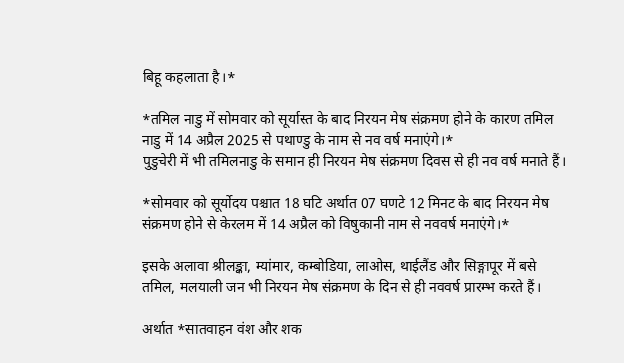बिहू कहलाता है।*

*तमिल नाडु में सोमवार को सूर्यास्त के बाद निरयन मेष संक्रमण होने के कारण तमिल नाडु में 14 अप्रैल 2025 से पथाण्डु के नाम से नव वर्ष मनाएंगे।*
पुडुचेरी में भी तमिलनाडु के समान ही निरयन मेष संक्रमण दिवस से ही नव वर्ष मनाते हैं।

*सोमवार को सूर्योदय पश्चात 18 घटि अर्थात 07 घणटे 12 मिनट के बाद निरयन मेष संक्रमण होने से केरलम में 14 अप्रैल को विषुकानी नाम से नववर्ष मनाएंगे।*

इसके अलावा श्रीलङ्का, म्यांमार, कम्बोडिया, लाओस, थाईलैंड और सिङ्गापूर में बसे तमिल, मलयाली जन भी निरयन मेष संक्रमण के दिन से ही नववर्ष प्रारम्भ करते हैं।

अर्थात *सातवाहन वंश और शक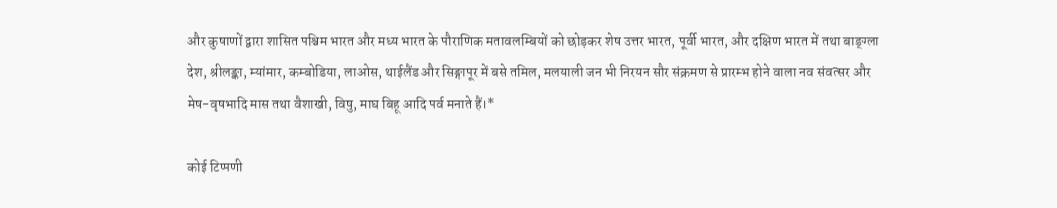और कुषाणों द्वारा शासित पश्चिम भारत और मध्य भारत के पौराणिक मतावलम्बियों को छोड़कर शेष उत्तर भारत, पूर्वी भारत, और दक्षिण भारत में तथा बाङ्ग्ला देश, श्रीलङ्का, म्यांमार, कम्बोडिया, लाओस, थाईलैंड और सिङ्गापूर में बसे तमिल, मलयाली जन भी निरयन सौर संक्रमण से प्रारम्भ होने वाला नव संवत्सर और मेष-वृषभादि मास तथा वैशाखी, विषु, माघ बिहू आदि पर्व मनाते हैं।*

कोई टिप्पणी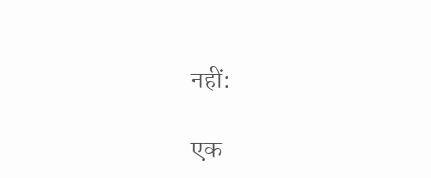नहीं:

एक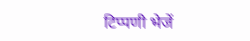टिप्पणी भेजें